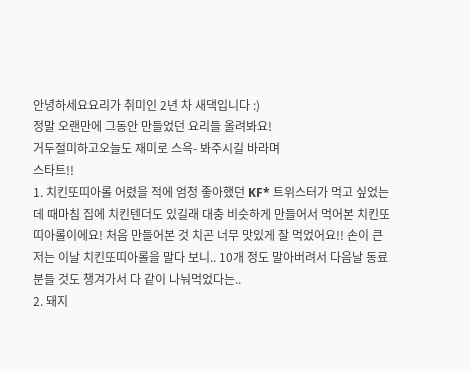안녕하세요요리가 취미인 2년 차 새댁입니다 :)
정말 오랜만에 그동안 만들었던 요리들 올려봐요!
거두절미하고오늘도 재미로 스윽- 봐주시길 바라며
스타트!!
1. 치킨또띠아롤 어렸을 적에 엄청 좋아했던 KF* 트위스터가 먹고 싶었는데 때마침 집에 치킨텐더도 있길래 대충 비슷하게 만들어서 먹어본 치킨또띠아롤이에요! 처음 만들어본 것 치곤 너무 맛있게 잘 먹었어요!! 손이 큰 저는 이날 치킨또띠아롤을 말다 보니.. 10개 정도 말아버려서 다음날 동료분들 것도 챙겨가서 다 같이 나눠먹었다는..
2. 돼지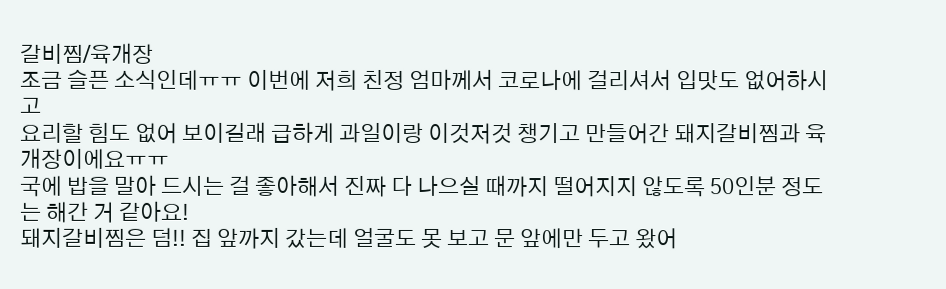갈비찜/육개장
조금 슬픈 소식인데ㅠㅠ 이번에 저희 친정 엄마께서 코로나에 걸리셔서 입맛도 없어하시고
요리할 힘도 없어 보이길래 급하게 과일이랑 이것저것 챙기고 만들어간 돼지갈비찜과 육개장이에요ㅠㅠ
국에 밥을 말아 드시는 걸 좋아해서 진짜 다 나으실 때까지 떨어지지 않도록 50인분 정도는 해간 거 같아요!
돼지갈비찜은 덤!! 집 앞까지 갔는데 얼굴도 못 보고 문 앞에만 두고 왔어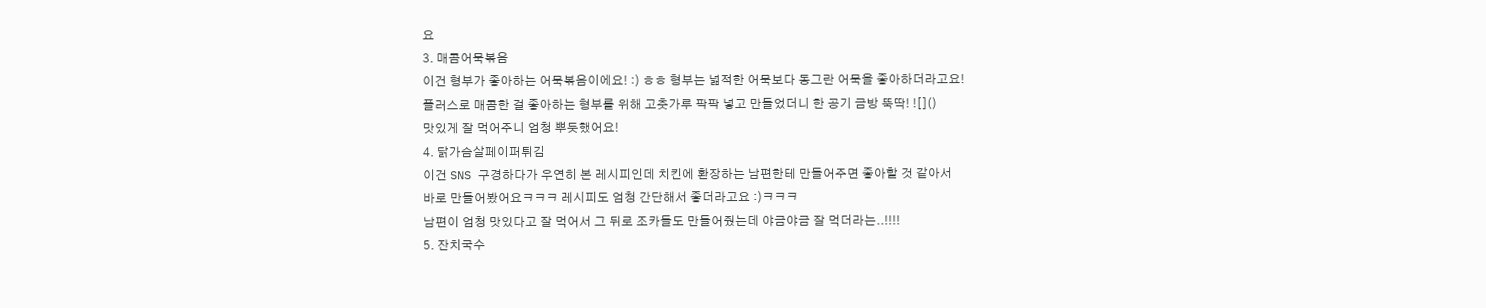요
3. 매콤어묵볶음
이건 형부가 좋아하는 어묵볶음이에요! :) ㅎㅎ 형부는 넓적한 어묵보다 동그란 어묵을 좋아하더라고요!
플러스로 매콤한 걸 좋아하는 형부를 위해 고춧가루 팍팍 넣고 만들었더니 한 공기 금방 뚝딱! ![]()
맛있게 잘 먹어주니 엄청 뿌듯했어요!
4. 닭가슴살페이퍼튀김
이건 SNS 구경하다가 우연히 본 레시피인데 치킨에 환장하는 남편한테 만들어주면 좋아할 것 같아서
바로 만들어봤어요ㅋㅋㅋ 레시피도 엄청 간단해서 좋더라고요 :)ㅋㅋㅋ
남편이 엄청 맛있다고 잘 먹어서 그 뒤로 조카들도 만들어줬는데 야금야금 잘 먹더라는..!!!!
5. 잔치국수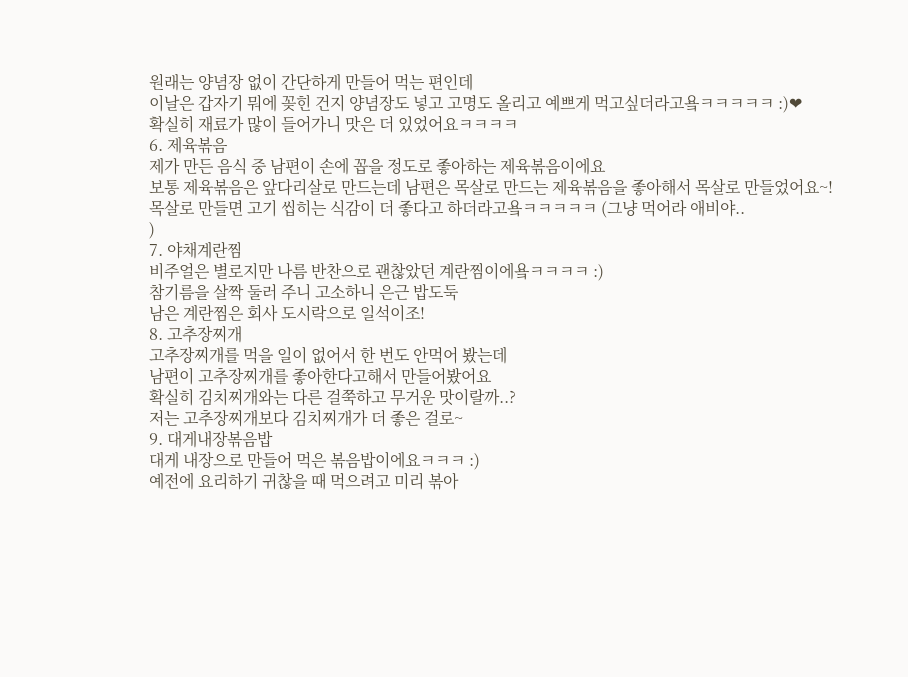원래는 양념장 없이 간단하게 만들어 먹는 편인데
이날은 갑자기 뭐에 꽂힌 건지 양념장도 넣고 고명도 올리고 예쁘게 먹고싶더라고욬ㅋㅋㅋㅋㅋ :)❤
확실히 재료가 많이 들어가니 맛은 더 있었어요ㅋㅋㅋㅋ
6. 제육볶음
제가 만든 음식 중 남편이 손에 꼽을 정도로 좋아하는 제육볶음이에요
보통 제육볶음은 앞다리살로 만드는데 남편은 목살로 만드는 제육볶음을 좋아해서 목살로 만들었어요~!
목살로 만들면 고기 씹히는 식감이 더 좋다고 하더라고욬ㅋㅋㅋㅋㅋ (그냥 먹어라 애비야..
)
7. 야채계란찜
비주얼은 별로지만 나름 반찬으로 괜찮았던 계란찜이에욬ㅋㅋㅋㅋ :)
참기름을 살짝 둘러 주니 고소하니 은근 밥도둑
남은 계란찜은 회사 도시락으로 일석이조!
8. 고추장찌개
고추장찌개를 먹을 일이 없어서 한 번도 안먹어 봤는데
남편이 고추장찌개를 좋아한다고해서 만들어봤어요
확실히 김치찌개와는 다른 걸쭉하고 무거운 맛이랄까..?
저는 고추장찌개보다 김치찌개가 더 좋은 걸로~
9. 대게내장볶음밥
대게 내장으로 만들어 먹은 볶음밥이에요ㅋㅋㅋ :)
예전에 요리하기 귀찮을 때 먹으려고 미리 볶아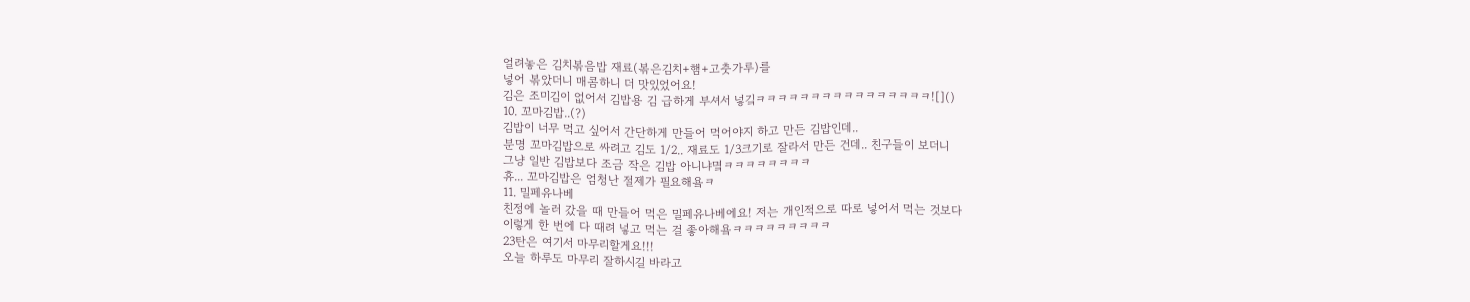얼려놓은 김치볶음밥 재료(볶은김치+햄+고춧가루)를
넣어 볶았더니 매콤하니 더 맛있었어요!
김은 조미김이 없어서 김밥용 김 급하게 부셔서 넣깈ㅋㅋㅋㅋㅋㅋㅋㅋㅋㅋㅋㅋㅋㅋㅋㅋ![]()
10. 꼬마김밥..(?)
김밥이 너무 먹고 싶어서 간단하게 만들어 먹어야지 하고 만든 김밥인데..
분명 꼬마김밥으로 싸려고 김도 1/2.. 재료도 1/3크기로 잘라서 만든 건데.. 친구들이 보더니
그냥 일반 김밥보다 조금 작은 김밥 아니냐몈ㅋㅋㅋㅋㅋㅋㅋㅋ
휴... 꼬마김밥은 엄청난 절제가 필요해욬ㅋ
11. 밀페유나베
친정에 놀러 갔을 때 만들어 먹은 밀페유나베에요! 저는 개인적으로 따로 넣어서 먹는 것보다
이렇게 한 번에 다 때려 넣고 먹는 걸 좋아해욬ㅋㅋㅋㅋㅋㅋㅋㅋㅋ
23탄은 여기서 마무리할게요!!!
오늘 하루도 마무리 잘하시길 바라고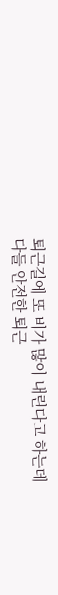퇴근길에 또 비가 많이 내린다고 하는데
다들 안전한 퇴근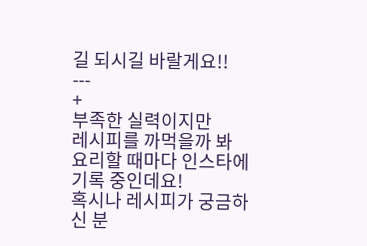길 되시길 바랄게요!!
---
+
부족한 실력이지만
레시피를 까먹을까 봐
요리할 때마다 인스타에 기록 중인데요!
혹시나 레시피가 궁금하신 분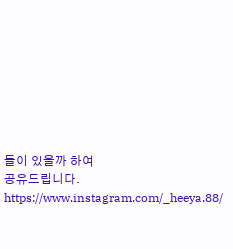들이 있을까 하여
공유드립니다.
https://www.instagram.com/_heeya.88/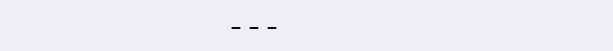---